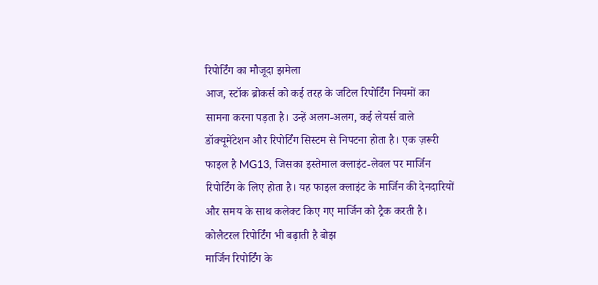रिपोर्टिंग का मौजूदा झमेला
आज, स्टॉक ब्रोकर्स को कई तरह के जटिल रिपोर्टिंग नियमों का सामना करना पड़ता है। उन्हें अलग-अलग, कई लेयर्स वाले डॉक्यूमेंटेशन और रिपोर्टिंग सिस्टम से निपटना होता है। एक ज़रूरी फाइल है MG13, जिसका इस्तेमाल क्लाइंट-लेवल पर मार्जिन रिपोर्टिंग के लिए होता है। यह फाइल क्लाइंट के मार्जिन की देनदारियों और समय के साथ कलेक्ट किए गए मार्जिन को ट्रैक करती है।
कोलैटरल रिपोर्टिंग भी बढ़ाती है बोझ
मार्जिन रिपोर्टिंग के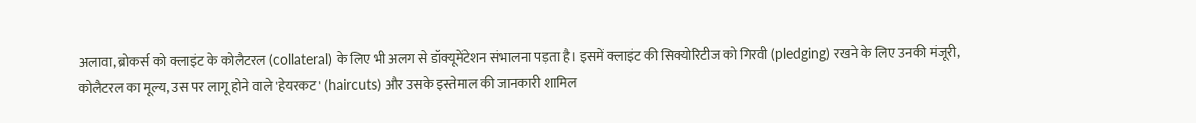अलावा, ब्रोकर्स को क्लाइंट के कोलैटरल (collateral) के लिए भी अलग से डॉक्यूमेंटेशन संभालना पड़ता है। इसमें क्लाइंट की सिक्योरिटीज को गिरवी (pledging) रखने के लिए उनकी मंजूरी, कोलैटरल का मूल्य, उस पर लागू होने वाले 'हेयरकट' (haircuts) और उसके इस्तेमाल की जानकारी शामिल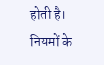होती है। नियमों के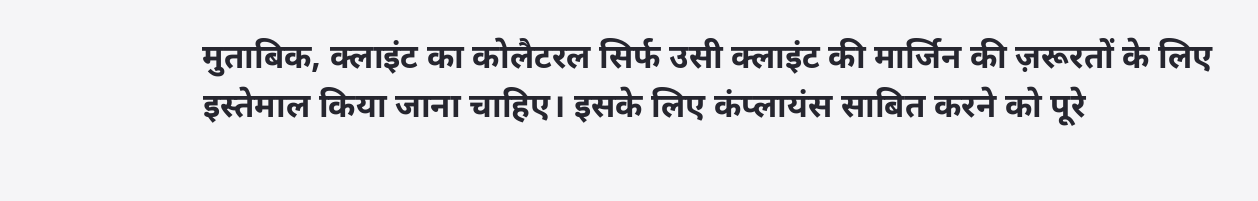मुताबिक, क्लाइंट का कोलैटरल सिर्फ उसी क्लाइंट की मार्जिन की ज़रूरतों के लिए इस्तेमाल किया जाना चाहिए। इसके लिए कंप्लायंस साबित करने को पूरे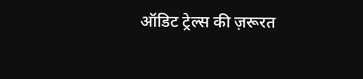ऑडिट ट्रेल्स की ज़रूरत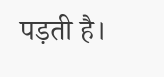पड़ती है।